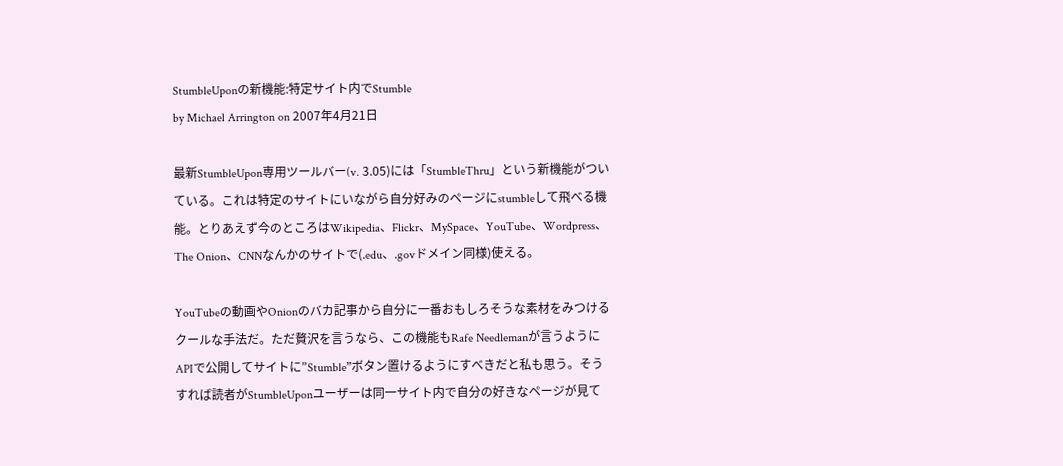StumbleUponの新機能:特定サイト内でStumble
by Michael Arrington on 2007年4月21日

最新StumbleUpon専用ツールバー(v. 3.05)には「StumbleThru」という新機能がついている。これは特定のサイトにいながら自分好みのページにstumbleして飛べる機能。とりあえず今のところはWikipedia、Flickr、MySpace、YouTube、Wordpress、The Onion、CNNなんかのサイトで(.edu、.govドメイン同様)使える。

YouTubeの動画やOnionのバカ記事から自分に一番おもしろそうな素材をみつけるクールな手法だ。ただ贅沢を言うなら、この機能もRafe Needlemanが言うようにAPIで公開してサイトに”Stumble”ボタン置けるようにすべきだと私も思う。そうすれば読者がStumbleUponユーザーは同一サイト内で自分の好きなページが見て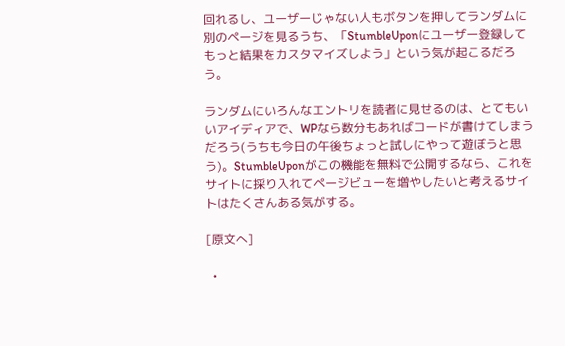回れるし、ユーザーじゃない人もボタンを押してランダムに別のページを見るうち、「StumbleUponにユーザー登録してもっと結果をカスタマイズしよう」という気が起こるだろう。

ランダムにいろんなエントリを読者に見せるのは、とてもいいアイディアで、WPなら数分もあればコードが書けてしまうだろう(うちも今日の午後ちょっと試しにやって遊ぼうと思う)。StumbleUponがこの機能を無料で公開するなら、これをサイトに採り入れてページビューを増やしたいと考えるサイトはたくさんある気がする。

[原文へ]

  •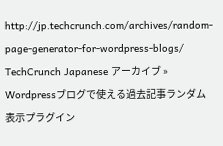http://jp.techcrunch.com/archives/random-page-generator-for-wordpress-blogs/ TechCrunch Japanese アーカイブ » Wordpressブログで使える過去記事ランダム表示プラグイン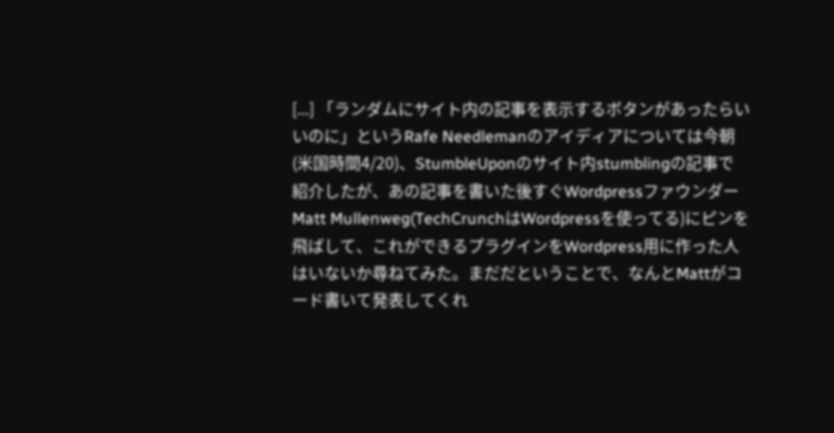[...] 「ランダムにサイト内の記事を表示するボタンがあったらいいのに」というRafe Needlemanのアイディアについては今朝(米国時間4/20)、StumbleUponのサイト内stumblingの記事で 紹介したが、あの記事を書いた後すぐWordpressファウンダーMatt Mullenweg(TechCrunchはWordpressを使ってる)にピンを飛ばして、これができるプラグインをWordpress用に作った人 はいないか尋ねてみた。まだだということで、なんとMattがコード書いて発表してくれ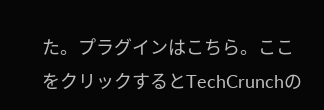た。プラグインはこちら。ここをクリックするとTechCrunchの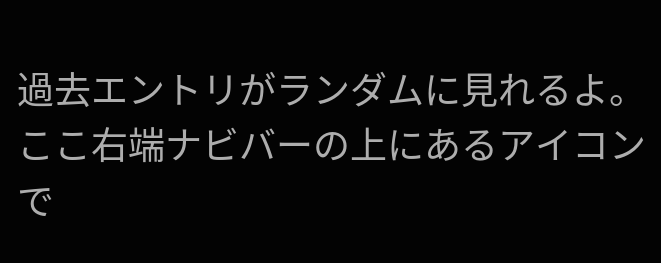過去エントリがランダムに見れるよ。ここ右端ナビバーの上にあるアイコンで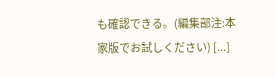も確認できる。(編集部注:本家版でお試しください) [...]